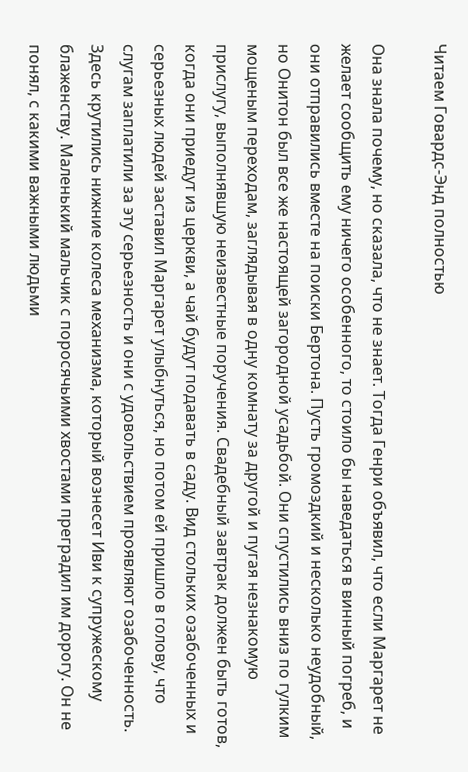Читаем Говардс-Энд полностью

Она знала почему, но сказала, что не знает. Тогда Генри объявил, что если Маргарет не желает сообщить ему ничего особенного, то стоило бы наведаться в винный погреб, и они отправились вместе на поиски Бертона. Пусть громоздкий и несколько неудобный, но Онитон был все же настоящей загородной усадьбой. Они спустились вниз по гулким мощеным переходам, заглядывая в одну комнату за другой и пугая незнакомую прислугу, выполнявшую неизвестные поручения. Свадебный завтрак должен быть готов, когда они приедут из церкви, а чай будут подавать в саду. Вид стольких озабоченных и серьезных людей заставил Маргарет улыбнуться, но потом ей пришло в голову, что слугам заплатили за эту серьезность и они с удовольствием проявляют озабоченность. Здесь крутились нижние колеса механизма, который вознесет Иви к супружескому блаженству. Маленький мальчик с поросячьими хвостами преградил им дорогу. Он не понял, с какими важными людьми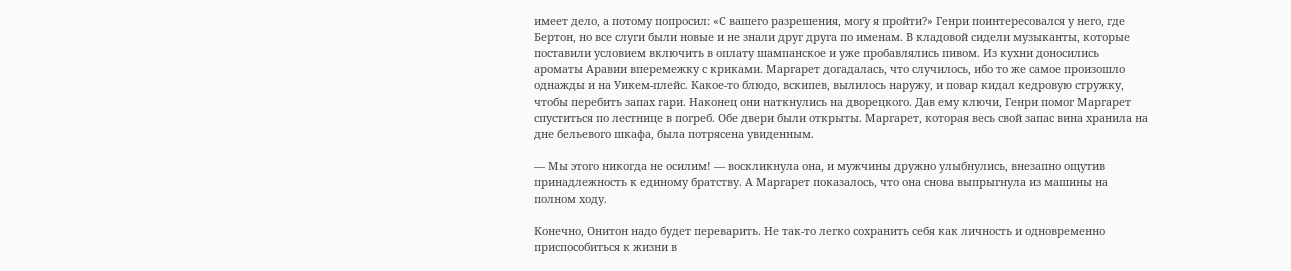имеет дело, а потому попросил: «С вашего разрешения, могу я пройти?» Генри поинтересовался у него, где Бертон, но все слуги были новые и не знали друг друга по именам. В кладовой сидели музыканты, которые поставили условием включить в оплату шампанское и уже пробавлялись пивом. Из кухни доносились ароматы Аравии вперемежку с криками. Маргарет догадалась, что случилось, ибо то же самое произошло однажды и на Уикем-плейс. Какое-то блюдо, вскипев, вылилось наружу, и повар кидал кедровую стружку, чтобы перебить запах гари. Наконец они наткнулись на дворецкого. Дав ему ключи, Генри помог Маргарет спуститься по лестнице в погреб. Обе двери были открыты. Маргарет, которая весь свой запас вина хранила на дне бельевого шкафа, была потрясена увиденным.

— Мы этого никогда не осилим! — воскликнула она, и мужчины дружно улыбнулись, внезапно ощутив принадлежность к единому братству. А Маргарет показалось, что она снова выпрыгнула из машины на полном ходу.

Конечно, Онитон надо будет переварить. Не так-то легко сохранить себя как личность и одновременно приспособиться к жизни в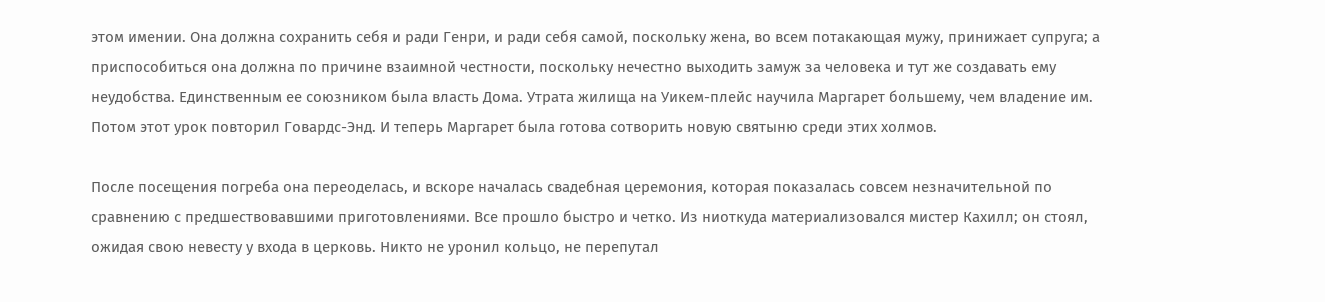этом имении. Она должна сохранить себя и ради Генри, и ради себя самой, поскольку жена, во всем потакающая мужу, принижает супруга; а приспособиться она должна по причине взаимной честности, поскольку нечестно выходить замуж за человека и тут же создавать ему неудобства. Единственным ее союзником была власть Дома. Утрата жилища на Уикем-плейс научила Маргарет большему, чем владение им. Потом этот урок повторил Говардс-Энд. И теперь Маргарет была готова сотворить новую святыню среди этих холмов.

После посещения погреба она переоделась, и вскоре началась свадебная церемония, которая показалась совсем незначительной по сравнению с предшествовавшими приготовлениями. Все прошло быстро и четко. Из ниоткуда материализовался мистер Кахилл; он стоял, ожидая свою невесту у входа в церковь. Никто не уронил кольцо, не перепутал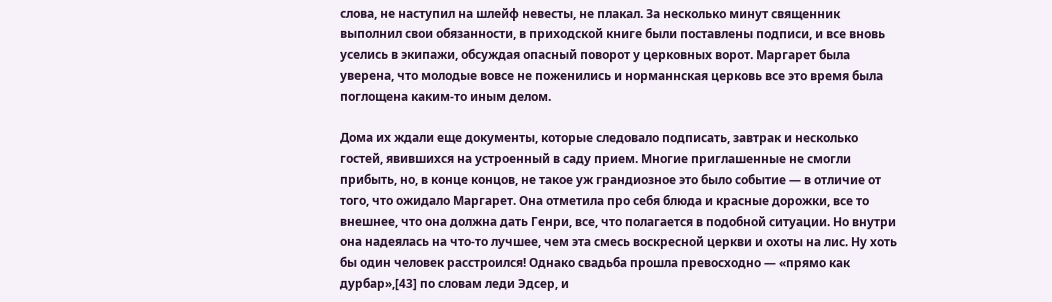слова, не наступил на шлейф невесты, не плакал. За несколько минут священник выполнил свои обязанности, в приходской книге были поставлены подписи, и все вновь уселись в экипажи, обсуждая опасный поворот у церковных ворот. Маргарет была уверена, что молодые вовсе не поженились и норманнская церковь все это время была поглощена каким-то иным делом.

Дома их ждали еще документы, которые следовало подписать, завтрак и несколько гостей, явившихся на устроенный в саду прием. Многие приглашенные не смогли прибыть, но, в конце концов, не такое уж грандиозное это было событие — в отличие от того, что ожидало Маргарет. Она отметила про себя блюда и красные дорожки, все то внешнее, что она должна дать Генри, все, что полагается в подобной ситуации. Но внутри она надеялась на что-то лучшее, чем эта смесь воскресной церкви и охоты на лис. Ну хоть бы один человек расстроился! Однако свадьба прошла превосходно — «прямо как дурбар»,[43] по словам леди Эдсер, и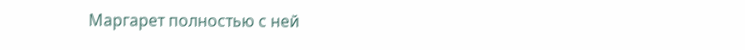Маргарет полностью с ней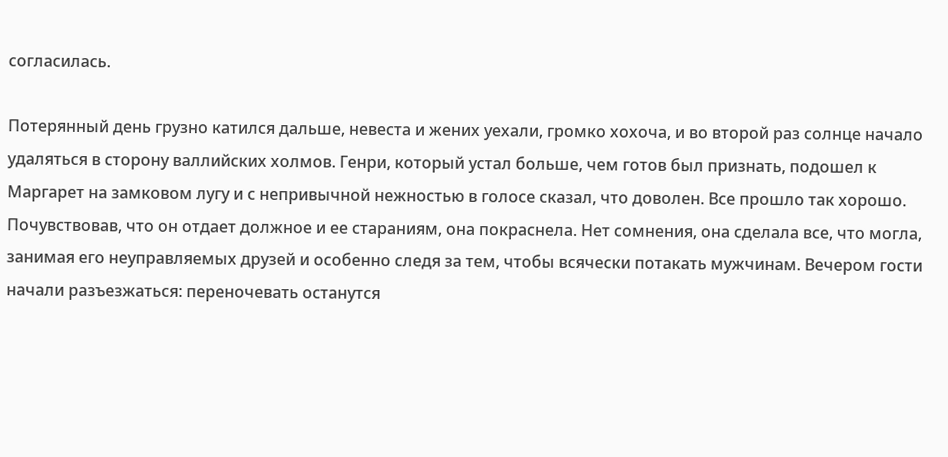согласилась.

Потерянный день грузно катился дальше, невеста и жених уехали, громко хохоча, и во второй раз солнце начало удаляться в сторону валлийских холмов. Генри, который устал больше, чем готов был признать, подошел к Маргарет на замковом лугу и с непривычной нежностью в голосе сказал, что доволен. Все прошло так хорошо. Почувствовав, что он отдает должное и ее стараниям, она покраснела. Нет сомнения, она сделала все, что могла, занимая его неуправляемых друзей и особенно следя за тем, чтобы всячески потакать мужчинам. Вечером гости начали разъезжаться: переночевать останутся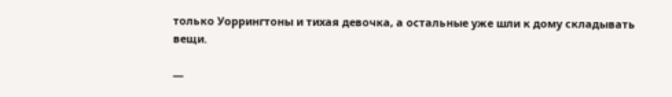только Уоррингтоны и тихая девочка, а остальные уже шли к дому складывать вещи.

—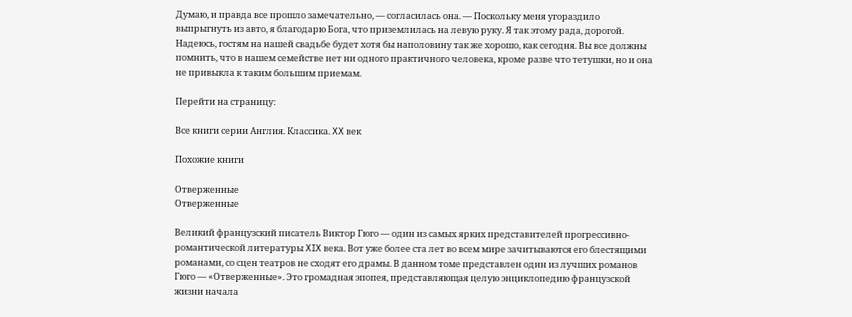Думаю, и правда все прошло замечательно, — согласилась она. — Поскольку меня угораздило выпрыгнуть из авто, я благодарю Бога, что приземлилась на левую руку. Я так этому рада, дорогой. Надеюсь, гостям на нашей свадьбе будет хотя бы наполовину так же хорошо, как сегодня. Вы все должны помнить, что в нашем семействе нет ни одного практичного человека, кроме разве что тетушки, но и она не привыкла к таким большим приемам.

Перейти на страницу:

Все книги серии Англия. Классика. XX век

Похожие книги

Отверженные
Отверженные

Великий французский писатель Виктор Гюго — один из самых ярких представителей прогрессивно-романтической литературы XIX века. Вот уже более ста лет во всем мире зачитываются его блестящими романами, со сцен театров не сходят его драмы. В данном томе представлен один из лучших романов Гюго — «Отверженные». Это громадная эпопея, представляющая целую энциклопедию французской жизни начала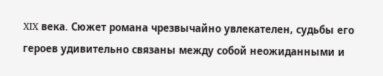XIX века. Сюжет романа чрезвычайно увлекателен, судьбы его героев удивительно связаны между собой неожиданными и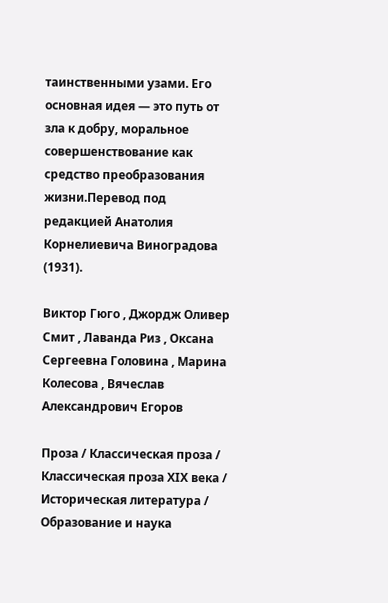таинственными узами. Его основная идея — это путь от зла к добру, моральное совершенствование как средство преобразования жизни.Перевод под редакцией Анатолия Корнелиевича Виноградова (1931).

Виктор Гюго , Джордж Оливер Смит , Лаванда Риз , Оксана Сергеевна Головина , Марина Колесова , Вячеслав Александрович Егоров

Проза / Классическая проза / Классическая проза ХIX века / Историческая литература / Образование и наука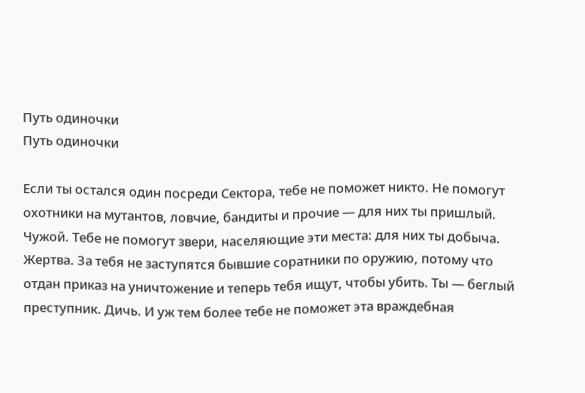Путь одиночки
Путь одиночки

Если ты остался один посреди Сектора, тебе не поможет никто. Не помогут охотники на мутантов, ловчие, бандиты и прочие — для них ты пришлый. Чужой. Тебе не помогут звери, населяющие эти места: для них ты добыча. Жертва. За тебя не заступятся бывшие соратники по оружию, потому что отдан приказ на уничтожение и теперь тебя ищут, чтобы убить. Ты — беглый преступник. Дичь. И уж тем более тебе не поможет эта враждебная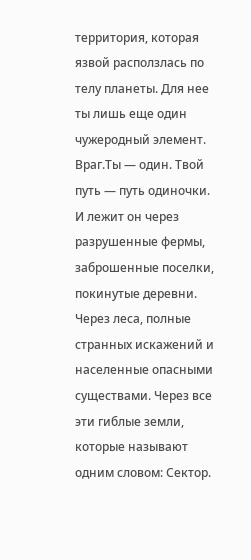территория, которая язвой расползлась по телу планеты. Для нее ты лишь еще один чужеродный элемент. Враг.Ты — один. Твой путь — путь одиночки. И лежит он через разрушенные фермы, заброшенные поселки, покинутые деревни. Через леса, полные странных искажений и населенные опасными существами. Через все эти гиблые земли, которые называют одним словом: Сектор.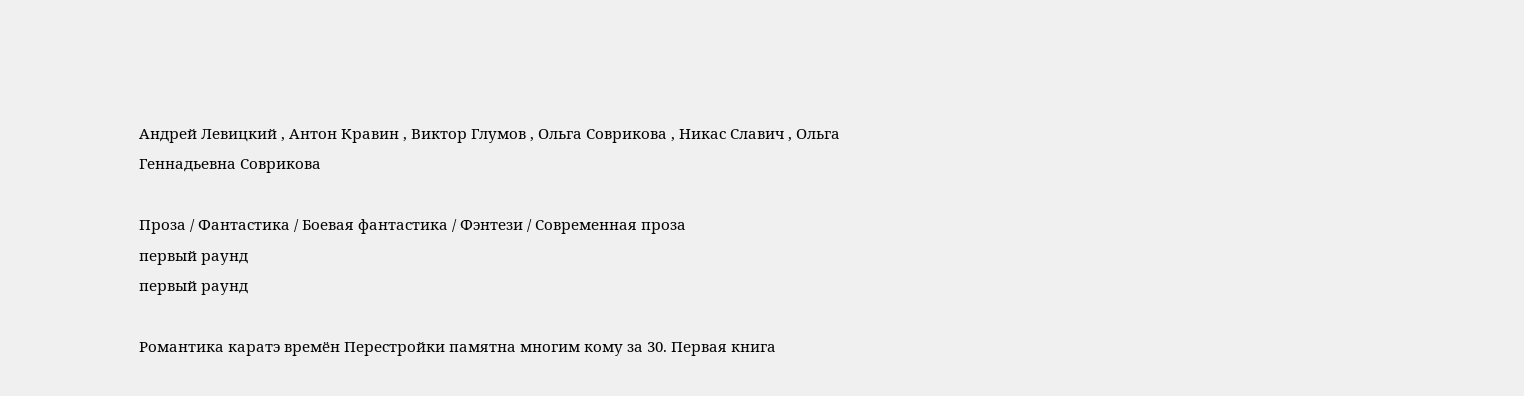Андрей Левицкий , Антон Кравин , Виктор Глумов , Ольга Соврикова , Никас Славич , Ольга Геннадьевна Соврикова

Проза / Фантастика / Боевая фантастика / Фэнтези / Современная проза
первый раунд
первый раунд

Романтика каратэ времён Перестройки памятна многим кому за 30. Первая книга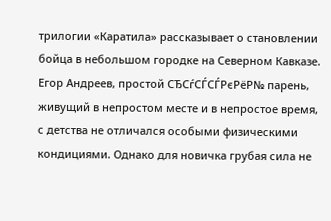трилогии «Каратила» рассказывает о становлении бойца в небольшом городке на Северном Кавказе. Егор Андреев, простой СЂСѓСЃСЃРєРёР№ парень, живущий в непростом месте и в непростое время, с детства не отличался особыми физическими кондициями. Однако для новичка грубая сила не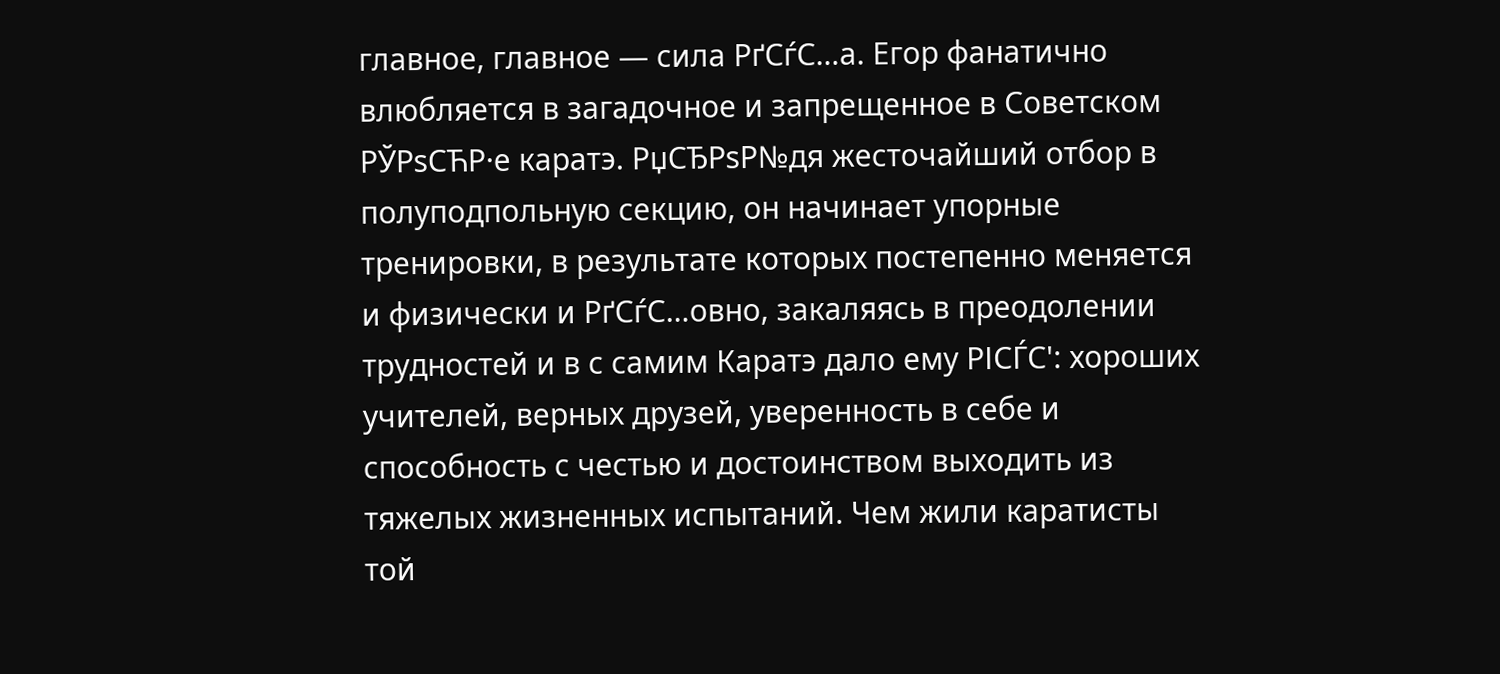главное, главное — сила РґСѓС…а. Егор фанатично влюбляется в загадочное и запрещенное в Советском РЎРѕСЋР·е каратэ. РџСЂРѕР№дя жесточайший отбор в полуподпольную секцию, он начинает упорные тренировки, в результате которых постепенно меняется и физически и РґСѓС…овно, закаляясь в преодолении трудностей и в с самим Каратэ дало ему РІСЃС': хороших учителей, верных друзей, уверенность в себе и способность с честью и достоинством выходить из тяжелых жизненных испытаний. Чем жили каратисты той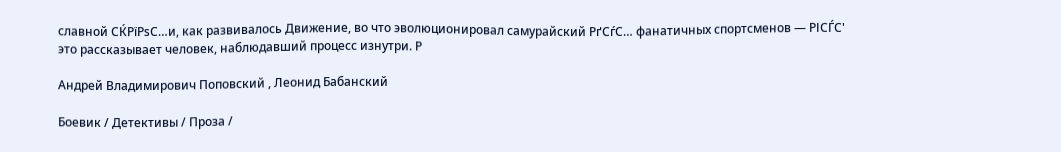славной СЌРїРѕС…и, как развивалось Движение, во что эволюционировал самурайский РґСѓС… фанатичных спортсменов — РІСЃС' это рассказывает человек, наблюдавший процесс изнутри. Р

Андрей Владимирович Поповский , Леонид Бабанский

Боевик / Детективы / Проза /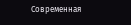Современная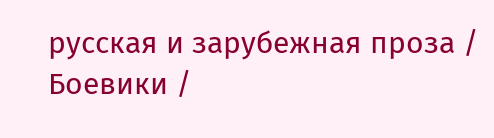русская и зарубежная проза / Боевики /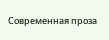Современная проза